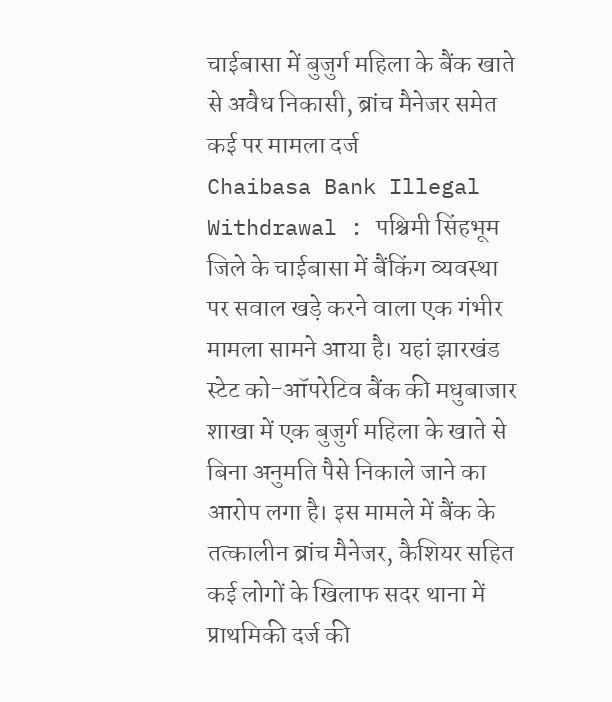चाईबासा में बुजुर्ग महिला के बैंक खाते से अवैध निकासी, ब्रांच मैनेजर समेत कई पर मामला दर्ज
Chaibasa Bank Illegal Withdrawal : पश्चिमी सिंहभूम जिले के चाईबासा में बैंकिंग व्यवस्था पर सवाल खड़े करने वाला एक गंभीर मामला सामने आया है। यहां झारखंड स्टेट को-ऑपरेटिव बैंक की मधुबाजार शाखा में एक बुजुर्ग महिला के खाते से बिना अनुमति पैसे निकाले जाने का आरोप लगा है। इस मामले में बैंक के तत्कालीन ब्रांच मैनेजर, कैशियर सहित कई लोगों के खिलाफ सदर थाना में प्राथमिकी दर्ज की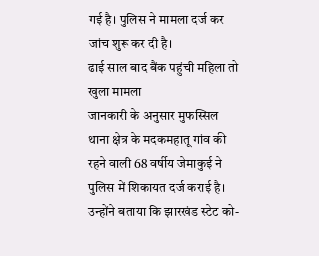गई है। पुलिस ने मामला दर्ज कर जांच शुरू कर दी है।
ढाई साल बाद बैंक पहुंची महिला तो खुला मामला
जानकारी के अनुसार मुफस्सिल थाना क्षेत्र के मदकमहातू गांव की रहने वाली 68 वर्षीय जेमाकुई ने पुलिस में शिकायत दर्ज कराई है। उन्होंने बताया कि झारखंड स्टेट को-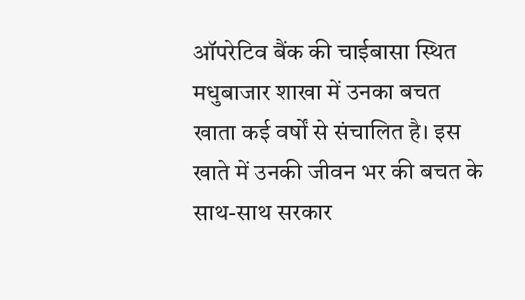ऑपरेटिव बैंक की चाईबासा स्थित मधुबाजार शाखा में उनका बचत खाता कई वर्षों से संचालित है। इस खाते में उनकी जीवन भर की बचत के साथ-साथ सरकार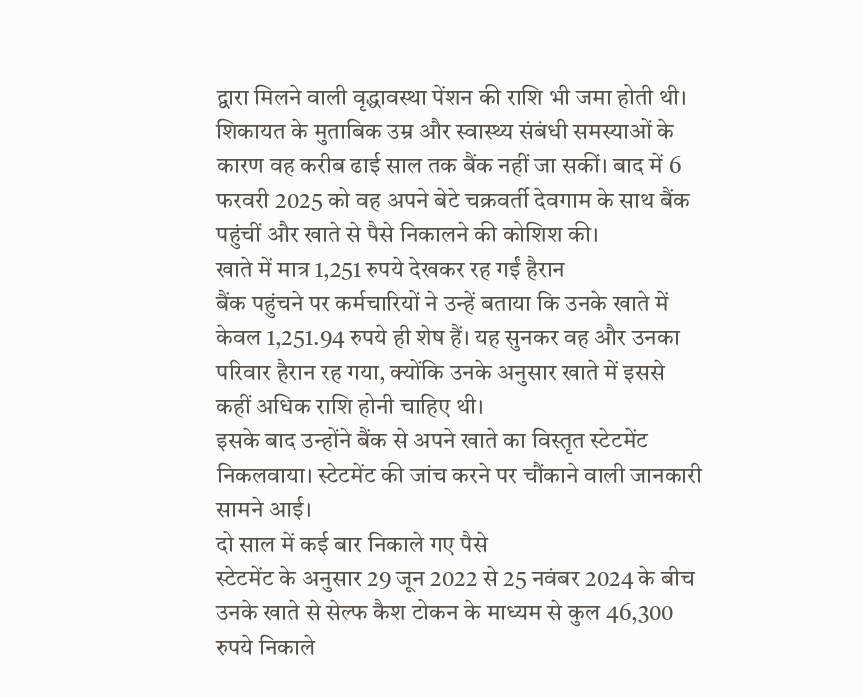द्वारा मिलने वाली वृद्धावस्था पेंशन की राशि भी जमा होती थी।
शिकायत के मुताबिक उम्र और स्वास्थ्य संबंधी समस्याओं के कारण वह करीब ढाई साल तक बैंक नहीं जा सकीं। बाद में 6 फरवरी 2025 को वह अपने बेटे चक्रवर्ती देवगाम के साथ बैंक पहुंचीं और खाते से पैसे निकालने की कोशिश की।
खाते में मात्र 1,251 रुपये देखकर रह गईं हैरान
बैंक पहुंचने पर कर्मचारियों ने उन्हें बताया कि उनके खाते में केवल 1,251.94 रुपये ही शेष हैं। यह सुनकर वह और उनका परिवार हैरान रह गया, क्योंकि उनके अनुसार खाते में इससे कहीं अधिक राशि होनी चाहिए थी।
इसके बाद उन्होंने बैंक से अपने खाते का विस्तृत स्टेटमेंट निकलवाया। स्टेटमेंट की जांच करने पर चौंकाने वाली जानकारी सामने आई।
दो साल में कई बार निकाले गए पैसे
स्टेटमेंट के अनुसार 29 जून 2022 से 25 नवंबर 2024 के बीच उनके खाते से सेल्फ कैश टोकन के माध्यम से कुल 46,300 रुपये निकाले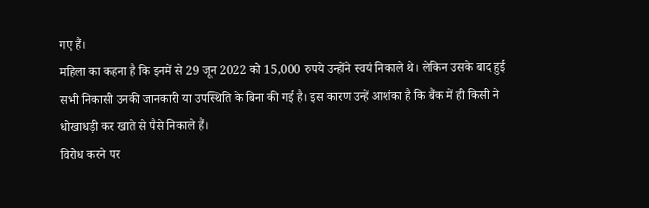गए हैं।
महिला का कहना है कि इनमें से 29 जून 2022 को 15,000 रुपये उन्होंने स्वयं निकाले थे। लेकिन उसके बाद हुई सभी निकासी उनकी जानकारी या उपस्थिति के बिना की गई है। इस कारण उन्हें आशंका है कि बैंक में ही किसी ने धोखाधड़ी कर खाते से पैसे निकाले हैं।
विरोध करने पर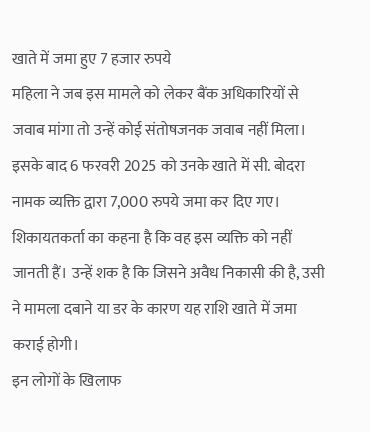खाते में जमा हुए 7 हजार रुपये
महिला ने जब इस मामले को लेकर बैंक अधिकारियों से जवाब मांगा तो उन्हें कोई संतोषजनक जवाब नहीं मिला। इसके बाद 6 फरवरी 2025 को उनके खाते में सी. बोदरा नामक व्यक्ति द्वारा 7,000 रुपये जमा कर दिए गए।
शिकायतकर्ता का कहना है कि वह इस व्यक्ति को नहीं जानती हैं। उन्हें शक है कि जिसने अवैध निकासी की है, उसी ने मामला दबाने या डर के कारण यह राशि खाते में जमा कराई होगी।
इन लोगों के खिलाफ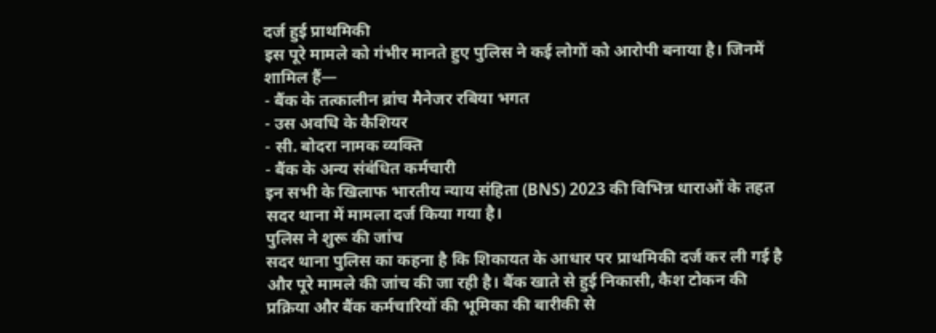दर्ज हुई प्राथमिकी
इस पूरे मामले को गंभीर मानते हुए पुलिस ने कई लोगों को आरोपी बनाया है। जिनमें शामिल हैं—
- बैंक के तत्कालीन ब्रांच मैनेजर रबिया भगत
- उस अवधि के कैशियर
- सी. बोदरा नामक व्यक्ति
- बैंक के अन्य संबंधित कर्मचारी
इन सभी के खिलाफ भारतीय न्याय संहिता (BNS) 2023 की विभिन्न धाराओं के तहत सदर थाना में मामला दर्ज किया गया है।
पुलिस ने शुरू की जांच
सदर थाना पुलिस का कहना है कि शिकायत के आधार पर प्राथमिकी दर्ज कर ली गई है और पूरे मामले की जांच की जा रही है। बैंक खाते से हुई निकासी, कैश टोकन की प्रक्रिया और बैंक कर्मचारियों की भूमिका की बारीकी से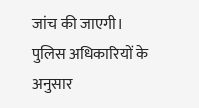जांच की जाएगी।
पुलिस अधिकारियों के अनुसार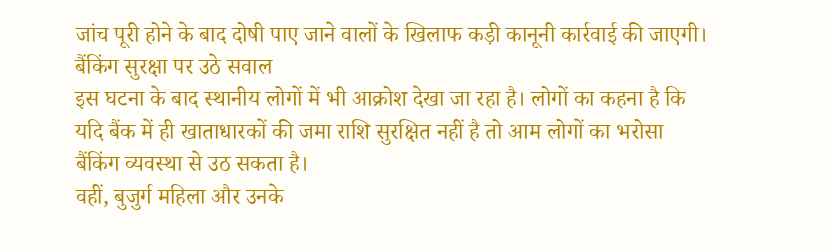जांच पूरी होने के बाद दोषी पाए जाने वालों के खिलाफ कड़ी कानूनी कार्रवाई की जाएगी।
बैंकिंग सुरक्षा पर उठे सवाल
इस घटना के बाद स्थानीय लोगों में भी आक्रोश देखा जा रहा है। लोगों का कहना है कि यदि बैंक में ही खाताधारकों की जमा राशि सुरक्षित नहीं है तो आम लोगों का भरोसा बैंकिंग व्यवस्था से उठ सकता है।
वहीं, बुजुर्ग महिला और उनके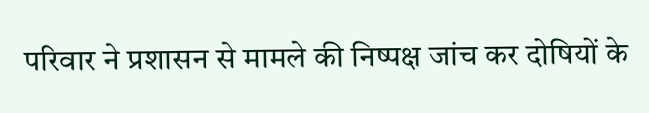परिवार ने प्रशासन से मामले की निष्पक्ष जांच कर दोषियों के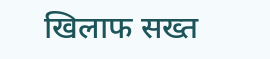खिलाफ सख्त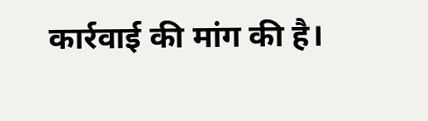कार्रवाई की मांग की है।